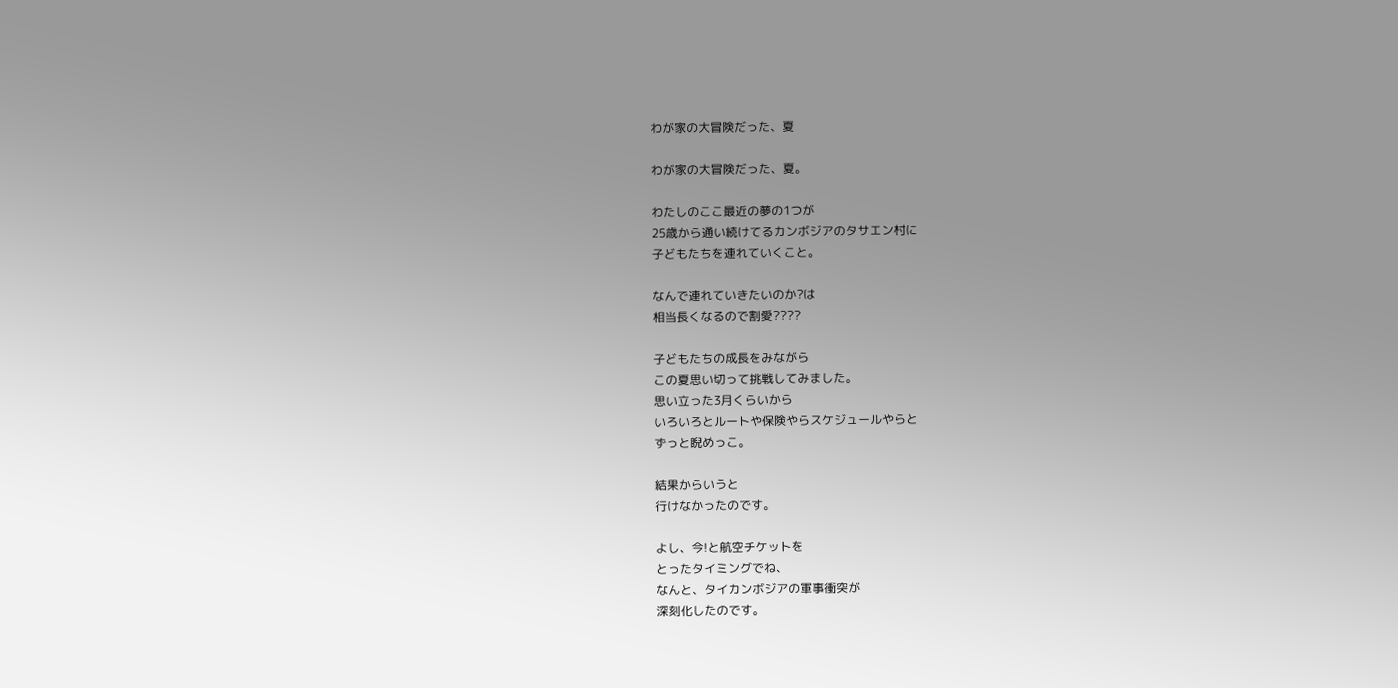わが家の大冒険だった、夏

わが家の大冒険だった、夏。

わたしのここ最近の夢の1つが
25歳から通い続けてるカンボジアのタサエン村に
子どもたちを連れていくこと。

なんで連れていきたいのか?は
相当長くなるので割愛????

子どもたちの成長をみながら
この夏思い切って挑戦してみました。
思い立った3月くらいから
いろいろとルートや保険やらスケジュールやらと
ずっと睨めっこ。

結果からいうと
行けなかったのです。

よし、今!と航空チケットを
とったタイミングでね、
なんと、タイカンボジアの軍事衝突が
深刻化したのです。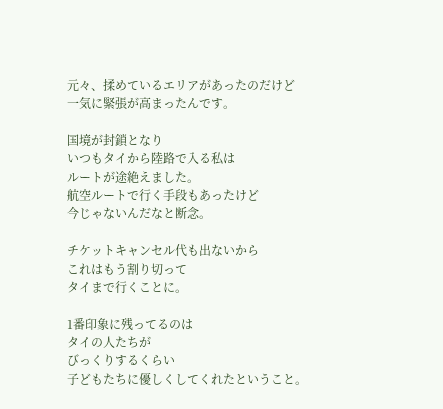元々、揉めているエリアがあったのだけど
一気に緊張が高まったんです。

国境が封鎖となり
いつもタイから陸路で入る私は
ルートが途絶えました。
航空ルートで行く手段もあったけど
今じゃないんだなと断念。

チケットキャンセル代も出ないから
これはもう割り切って
タイまで行くことに。

1番印象に残ってるのは
タイの人たちが
びっくりするくらい
子どもたちに優しくしてくれたということ。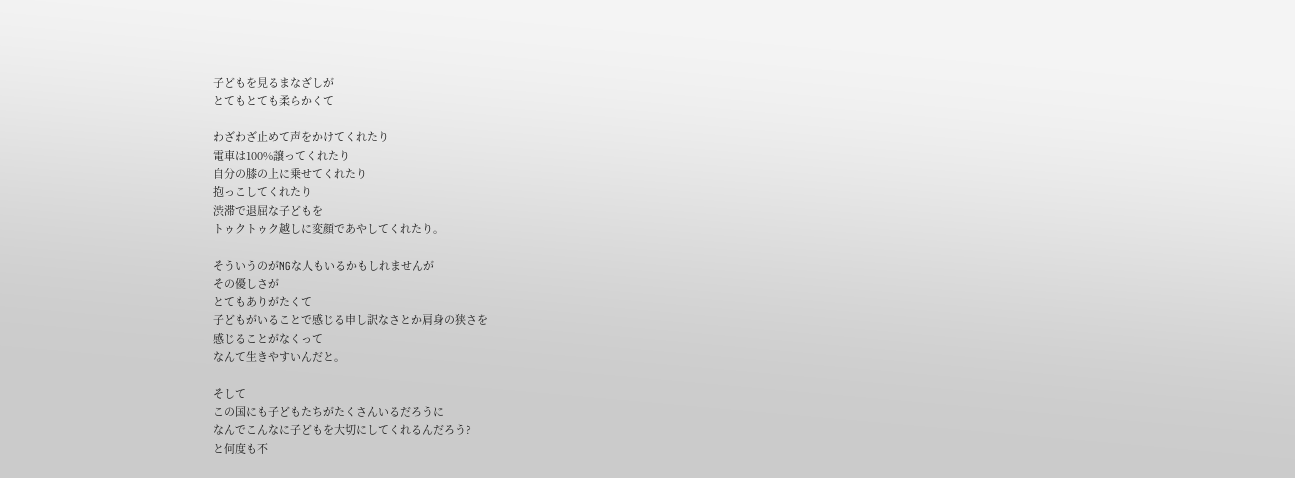子どもを見るまなざしが
とてもとても柔らかくて

わざわざ止めて声をかけてくれたり
電車は100%譲ってくれたり
自分の膝の上に乗せてくれたり
抱っこしてくれたり
渋滞で退屈な子どもを
トゥクトゥク越しに変顔であやしてくれたり。

そういうのがNGな人もいるかもしれませんが
その優しさが
とてもありがたくて
子どもがいることで感じる申し訳なさとか肩身の狭さを
感じることがなくって
なんて生きやすいんだと。

そして
この国にも子どもたちがたくさんいるだろうに
なんでこんなに子どもを大切にしてくれるんだろう?
と何度も不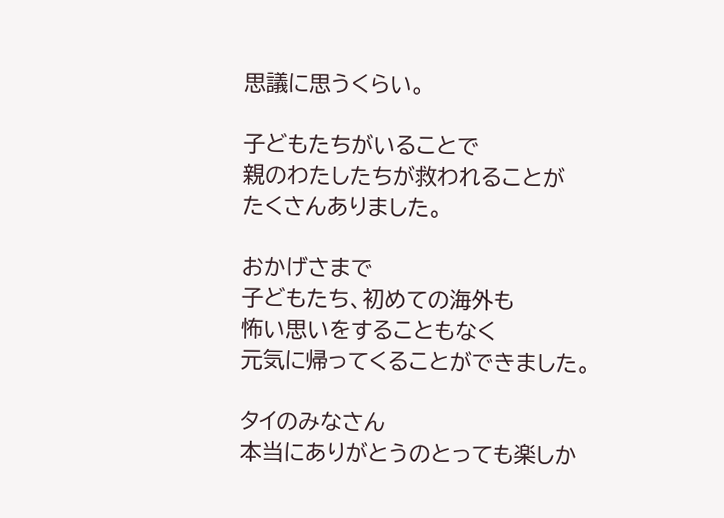思議に思うくらい。

子どもたちがいることで
親のわたしたちが救われることが
たくさんありました。

おかげさまで
子どもたち、初めての海外も
怖い思いをすることもなく
元気に帰ってくることができました。

タイのみなさん
本当にありがとうのとっても楽しか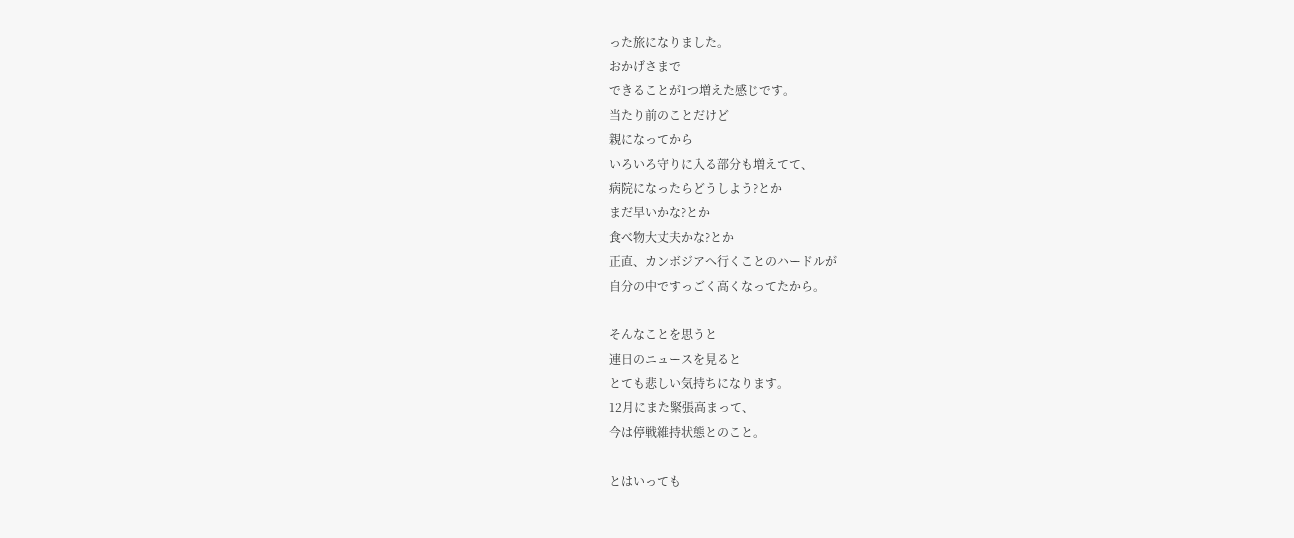った旅になりました。
おかげさまで
できることが1つ増えた感じです。
当たり前のことだけど
親になってから
いろいろ守りに入る部分も増えてて、
病院になったらどうしよう?とか
まだ早いかな?とか
食べ物大丈夫かな?とか
正直、カンボジアへ行くことのハードルが
自分の中ですっごく高くなってたから。

そんなことを思うと
連日のニュースを見ると
とても悲しい気持ちになります。
12月にまた緊張高まって、
今は停戦維持状態とのこと。

とはいっても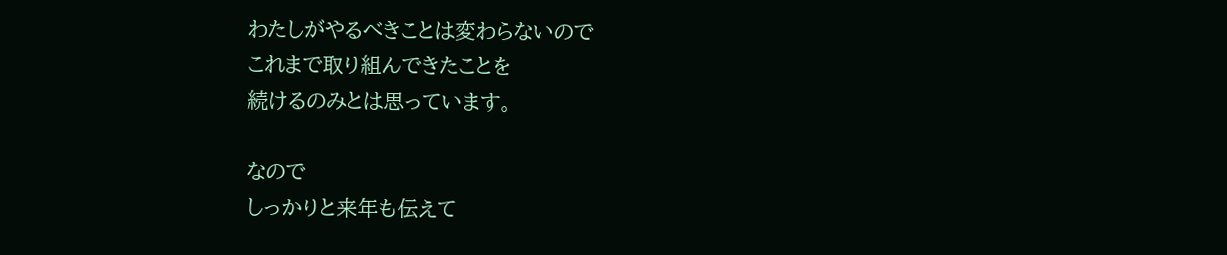わたしがやるべきことは変わらないので
これまで取り組んできたことを
続けるのみとは思っています。

なので
しっかりと来年も伝えて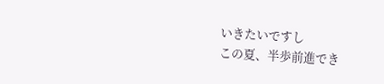いきたいですし
この夏、半歩前進でき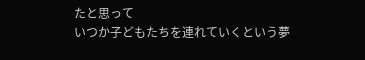たと思って
いつか子どもたちを連れていくという夢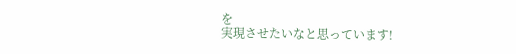を
実現させたいなと思っています!